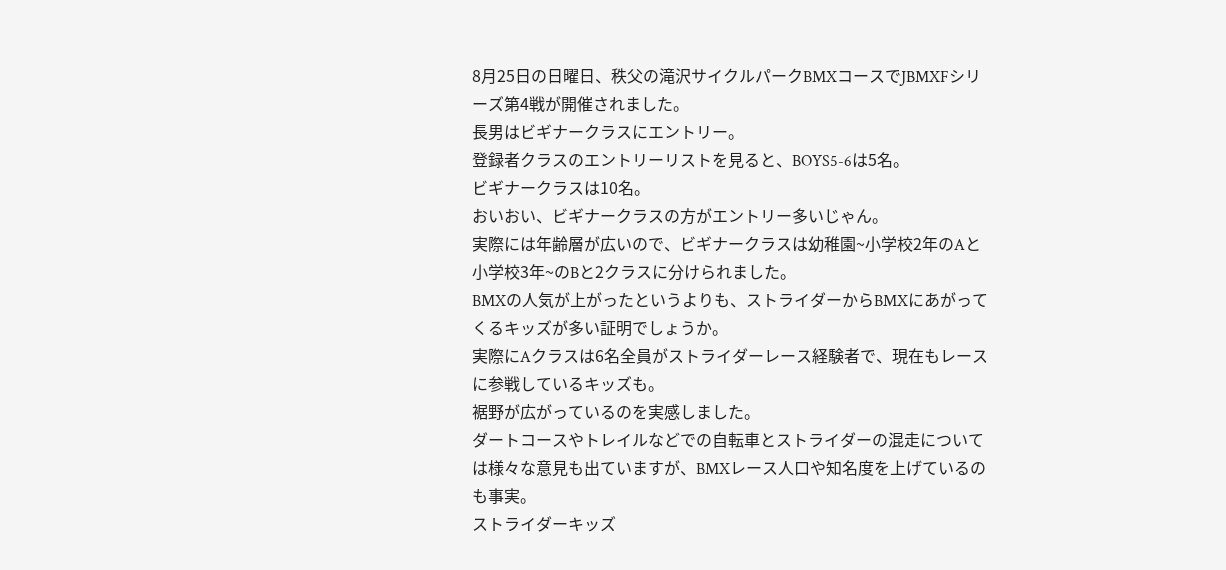8月25日の日曜日、秩父の滝沢サイクルパークBMXコースでJBMXFシリーズ第4戦が開催されました。
長男はビギナークラスにエントリー。
登録者クラスのエントリーリストを見ると、BOYS5-6は5名。
ビギナークラスは10名。
おいおい、ビギナークラスの方がエントリー多いじゃん。
実際には年齢層が広いので、ビギナークラスは幼稚園~小学校2年のAと小学校3年~のBと2クラスに分けられました。
BMXの人気が上がったというよりも、ストライダーからBMXにあがってくるキッズが多い証明でしょうか。
実際にAクラスは6名全員がストライダーレース経験者で、現在もレースに参戦しているキッズも。
裾野が広がっているのを実感しました。
ダートコースやトレイルなどでの自転車とストライダーの混走については様々な意見も出ていますが、BMXレース人口や知名度を上げているのも事実。
ストライダーキッズ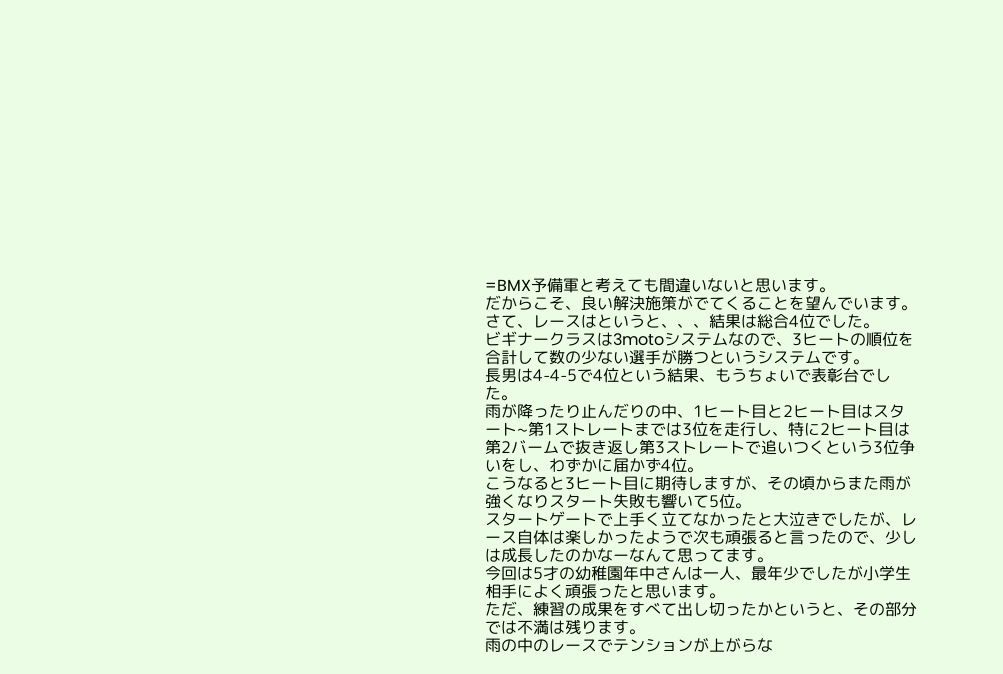=BMX予備軍と考えても間違いないと思います。
だからこそ、良い解決施策がでてくることを望んでいます。
さて、レースはというと、、、結果は総合4位でした。
ビギナークラスは3motoシステムなので、3ヒートの順位を合計して数の少ない選手が勝つというシステムです。
長男は4-4-5で4位という結果、もうちょいで表彰台でした。
雨が降ったり止んだりの中、1ヒート目と2ヒート目はスタート~第1ストレートまでは3位を走行し、特に2ヒート目は第2バームで抜き返し第3ストレートで追いつくという3位争いをし、わずかに届かず4位。
こうなると3ヒート目に期待しますが、その頃からまた雨が強くなりスタート失敗も響いて5位。
スタートゲートで上手く立てなかったと大泣きでしたが、レース自体は楽しかったようで次も頑張ると言ったので、少しは成長したのかなーなんて思ってます。
今回は5才の幼稚園年中さんは一人、最年少でしたが小学生相手によく頑張ったと思います。
ただ、練習の成果をすべて出し切ったかというと、その部分では不満は残ります。
雨の中のレースでテンションが上がらな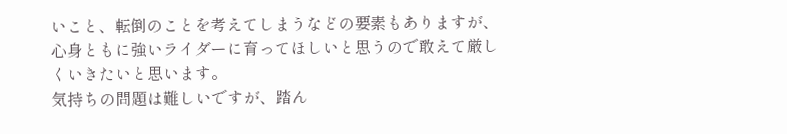いこと、転倒のことを考えてしまうなどの要素もありますが、心身ともに強いライダーに育ってほしいと思うので敢えて厳しくいきたいと思います。
気持ちの問題は難しいですが、踏ん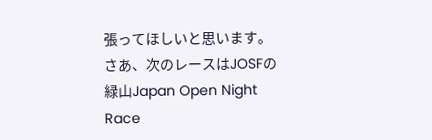張ってほしいと思います。
さあ、次のレースはJOSFの緑山Japan Open Night Race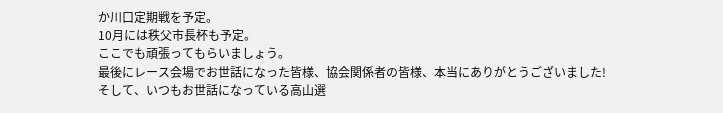か川口定期戦を予定。
10月には秩父市長杯も予定。
ここでも頑張ってもらいましょう。
最後にレース会場でお世話になった皆様、協会関係者の皆様、本当にありがとうございました!
そして、いつもお世話になっている高山選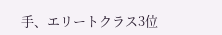手、エリートクラス3位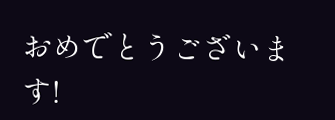おめでとうございます!